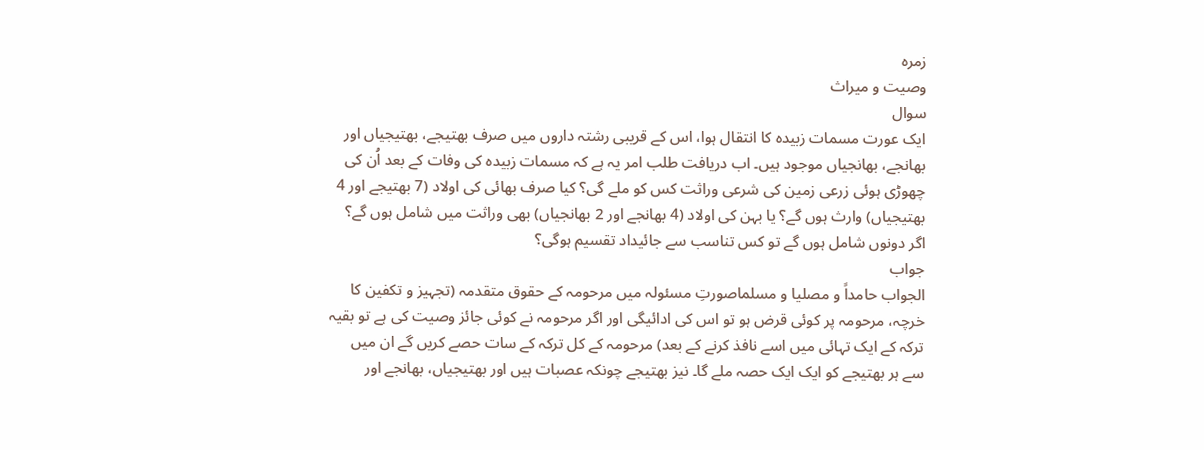زمره
وصیت و میراث
سوال
ایک عورت مسمات زبیدہ کا انتقال ہوا، اس کے قریبی رشتہ داروں میں صرف بھتیجے، بھتیجیاں اور بھانجے، بھانجیاں موجود ہیں۔ اب دریافت طلب امر یہ ہے کہ مسمات زبیدہ کی وفات کے بعد اُن کی چھوڑی ہوئی زرعی زمین کی شرعی وراثت کس کو ملے گی؟ کیا صرف بھائی کی اولاد (7 بھتیجے اور 4 بھتیجیاں) وارث ہوں گے؟ یا بہن کی اولاد (4 بھانجے اور 2 بھانجیاں) بھی وراثت میں شامل ہوں گے؟ اگر دونوں شامل ہوں گے تو کس تناسب سے جائیداد تقسیم ہوگی؟
جواب
الجواب حامداً و مصلیا و مسلماصورتِ مسئولہ میں مرحومہ کے حقوق متقدمہ (تجہیز و تکفین کا خرچہ، مرحومہ پر کوئی قرض ہو تو اس کی ادائیگی اور اگر مرحومہ نے کوئی جائز وصیت کی ہے تو بقیہ ترکہ کے ایک تہائی میں اسے نافذ کرنے کے بعد) مرحومہ کے کل ترکہ کے سات حصے کریں گے ان میں سے ہر بھتیجے کو ایک ایک حصہ ملے گا۔ نیز بھتیجے چونکہ عصبات ہیں اور بھتیجیاں، بھانجے اور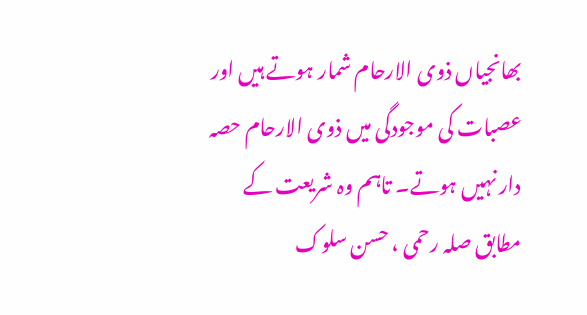بھانجیاں ذوی الارحام شمار ہوتے ہیں اور عصبات کی موجودگی میں ذوی الارحام حصہ دار نہیں ہوتے۔ تاہم وہ شریعت کے مطابق صلہ رحمی ، حسن سلوک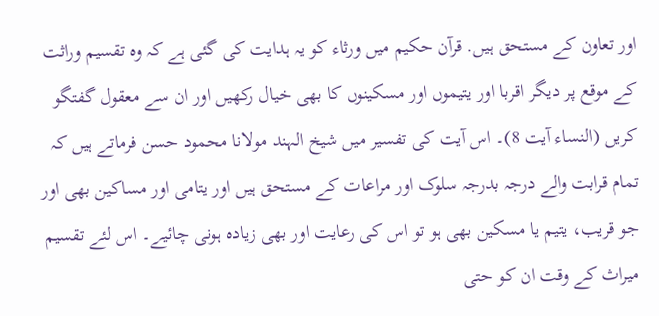اور تعاون کے مستحق ہیں. قرآن حکیم میں ورثاء کو یہ ہدایت کی گئی ہے کہ وہ تقسیم وراثت کے موقع پر دیگر اقربا اور یتیموں اور مسکینوں کا بھی خیال رکھیں اور ان سے معقول گفتگو کریں (النساء آیت 8)۔ اس آیت کی تفسیر میں شیخ الہند مولانا محمود حسن فرماتے ہیں کہ تمام قرابت والے درجہ بدرجہ سلوک اور مراعات کے مستحق ہیں اور یتامی اور مساکین بھی اور جو قریب، یتیم یا مسکین بھی ہو تو اس کی رعایت اور بھی زیادہ ہونی چائیے۔ اس لئے تقسیم میراث کے وقت ان کو حتی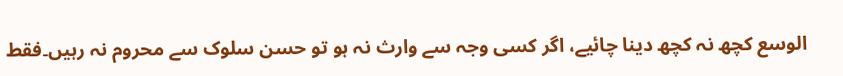الوسع کچھ نہ کچھ دینا چائیے، اگر کسی وجہ سے وارث نہ ہو تو حسن سلوک سے محروم نہ رہیں۔فقط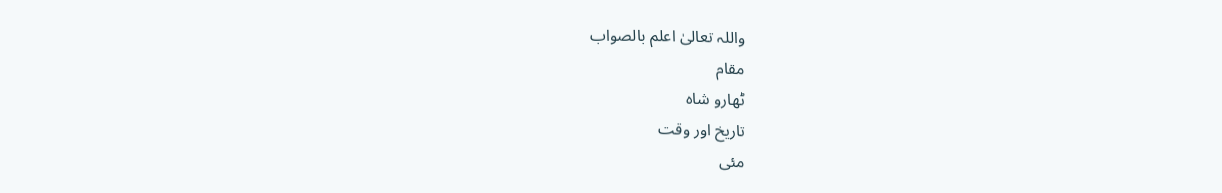واللہ تعالیٰ اعلم بالصواب
مقام
ٹھارو شاہ
تاریخ اور وقت
مئی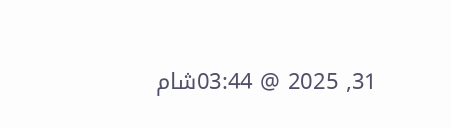31, 2025 @ 03:44شام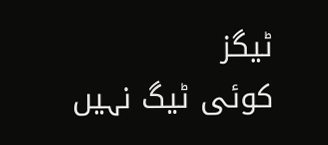ٹیگز
کوئی ٹیگ نہیں